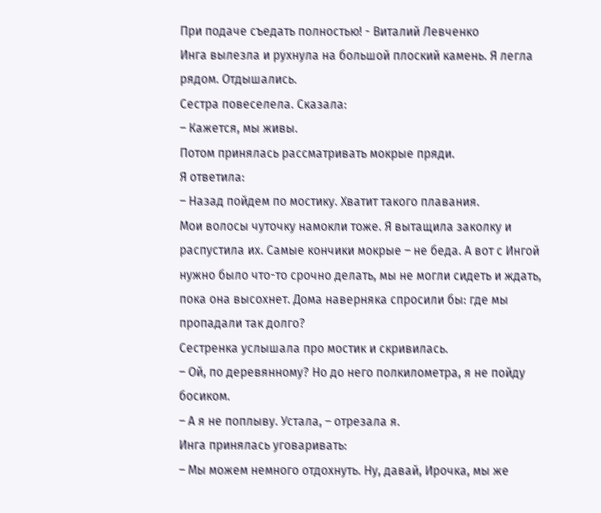При подаче съедать полностью! - Виталий Левченко
Инга вылезла и рухнула на большой плоский камень. Я легла рядом. Отдышались.
Сестра повеселела. Сказала:
– Кажется, мы живы.
Потом принялась рассматривать мокрые пряди.
Я ответила:
– Назад пойдем по мостику. Хватит такого плавания.
Мои волосы чуточку намокли тоже. Я вытащила заколку и распустила их. Самые кончики мокрые – не беда. А вот с Ингой нужно было что-то срочно делать, мы не могли сидеть и ждать, пока она высохнет. Дома наверняка спросили бы: где мы пропадали так долго?
Сестренка услышала про мостик и скривилась.
– Ой, по деревянному? Но до него полкилометра, я не пойду босиком.
– А я не поплыву. Устала, – отрезала я.
Инга принялась уговаривать:
– Мы можем немного отдохнуть. Ну, давай, Ирочка, мы же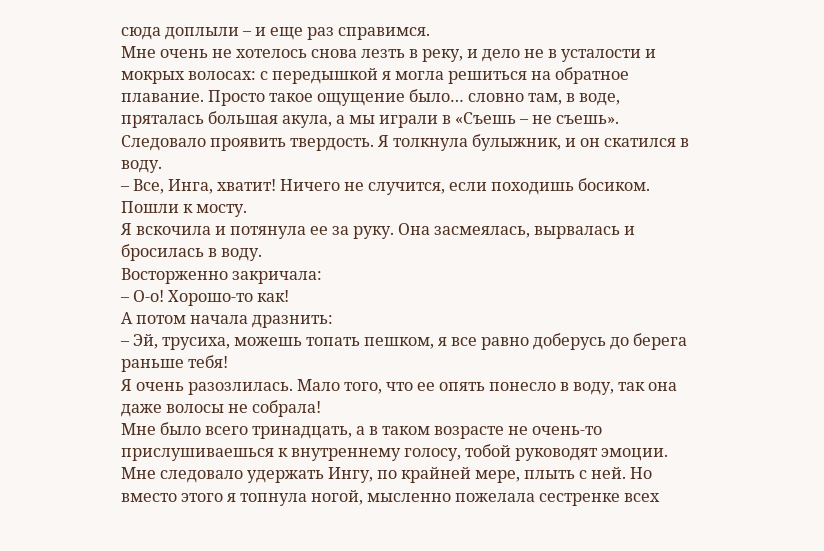сюда доплыли – и еще раз справимся.
Мне очень не хотелось снова лезть в реку, и дело не в усталости и мокрых волосах: с передышкой я могла решиться на обратное плавание. Просто такое ощущение было… словно там, в воде, пряталась большая акула, а мы играли в «Съешь – не съешь».
Следовало проявить твердость. Я толкнула булыжник, и он скатился в воду.
– Все, Инга, хватит! Ничего не случится, если походишь босиком. Пошли к мосту.
Я вскочила и потянула ее за руку. Она засмеялась, вырвалась и бросилась в воду.
Восторженно закричала:
– О-о! Хорошо-то как!
А потом начала дразнить:
– Эй, трусиха, можешь топать пешком, я все равно доберусь до берега раньше тебя!
Я очень разозлилась. Мало того, что ее опять понесло в воду, так она даже волосы не собрала!
Мне было всего тринадцать, а в таком возрасте не очень-то прислушиваешься к внутреннему голосу, тобой руководят эмоции.
Мне следовало удержать Ингу, по крайней мере, плыть с ней. Но вместо этого я топнула ногой, мысленно пожелала сестренке всех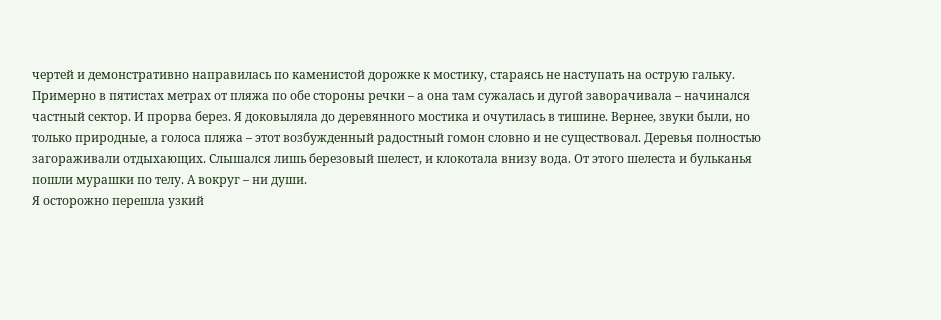чертей и демонстративно направилась по каменистой дорожке к мостику, стараясь не наступать на острую гальку.
Примерно в пятистах метрах от пляжа по обе стороны речки – а она там сужалась и дугой заворачивала – начинался частный сектор. И прорва берез. Я доковыляла до деревянного мостика и очутилась в тишине. Вернее, звуки были, но только природные, а голоса пляжа – этот возбужденный радостный гомон словно и не существовал. Деревья полностью загораживали отдыхающих. Слышался лишь березовый шелест, и клокотала внизу вода. От этого шелеста и бульканья пошли мурашки по телу. А вокруг – ни души.
Я осторожно перешла узкий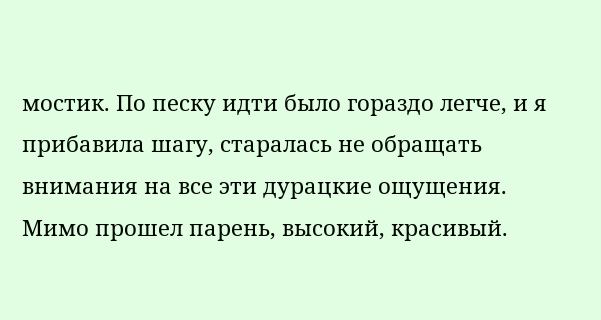мостик. По песку идти было гораздо легче, и я прибавила шагу, старалась не обращать внимания на все эти дурацкие ощущения.
Мимо прошел парень, высокий, красивый.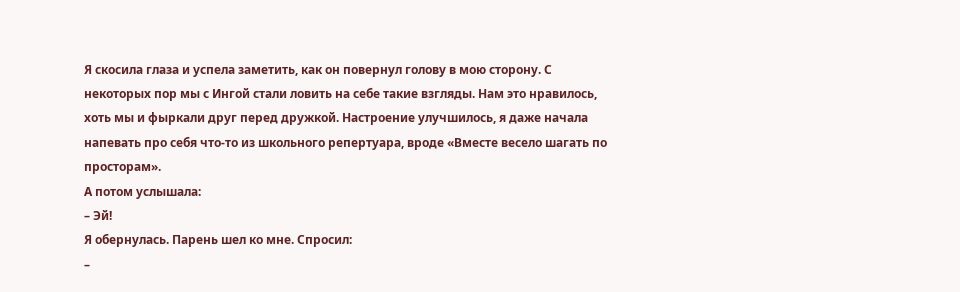Я скосила глаза и успела заметить, как он повернул голову в мою сторону. С некоторых пор мы с Ингой стали ловить на себе такие взгляды. Нам это нравилось, хоть мы и фыркали друг перед дружкой. Настроение улучшилось, я даже начала напевать про себя что-то из школьного репертуара, вроде «Вместе весело шагать по просторам».
А потом услышала:
– Эй!
Я обернулась. Парень шел ко мне. Спросил:
–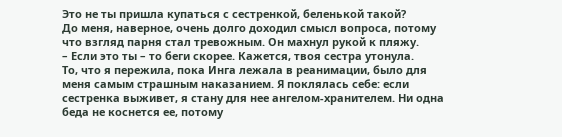Это не ты пришла купаться с сестренкой, беленькой такой?
До меня, наверное, очень долго доходил смысл вопроса, потому что взгляд парня стал тревожным. Он махнул рукой к пляжу.
– Если это ты – то беги скорее. Кажется, твоя сестра утонула.
То, что я пережила, пока Инга лежала в реанимации, было для меня самым страшным наказанием. Я поклялась себе: если сестренка выживет, я стану для нее ангелом-хранителем. Ни одна беда не коснется ее, потому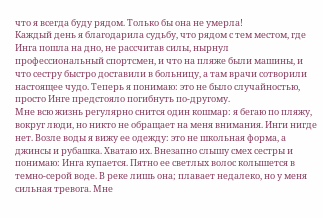что я всегда буду рядом. Только бы она не умерла!
Каждый день я благодарила судьбу, что рядом с тем местом, где Инга пошла на дно, не рассчитав силы, нырнул профессиональный спортсмен, и что на пляже были машины, и что сестру быстро доставили в больницу, а там врачи сотворили настоящее чудо. Теперь я понимаю: это не было случайностью, просто Инге предстояло погибнуть по-другому.
Мне всю жизнь регулярно снится один кошмар: я бегаю по пляжу, вокруг люди, но никто не обращает на меня внимания. Инги нигде нет. Возле воды я вижу ее одежду: это не школьная форма, а джинсы и рубашка. Хватаю их. Внезапно слышу смех сестры и понимаю: Инга купается. Пятно ее светлых волос колышется в темно-серой воде. В реке лишь она; плавает недалеко, но у меня сильная тревога. Мне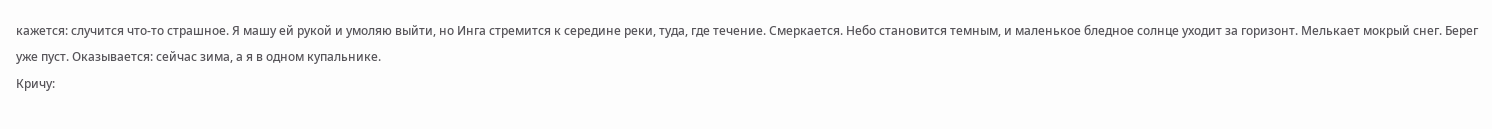кажется: случится что-то страшное. Я машу ей рукой и умоляю выйти, но Инга стремится к середине реки, туда, где течение. Смеркается. Небо становится темным, и маленькое бледное солнце уходит за горизонт. Мелькает мокрый снег. Берег уже пуст. Оказывается: сейчас зима, а я в одном купальнике.
Кричу: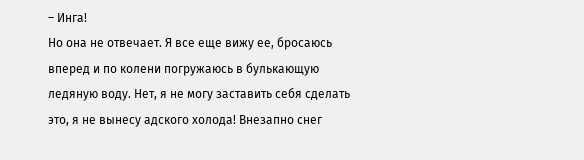– Инга!
Но она не отвечает. Я все еще вижу ее, бросаюсь вперед и по колени погружаюсь в булькающую ледяную воду. Нет, я не могу заставить себя сделать это, я не вынесу адского холода! Внезапно снег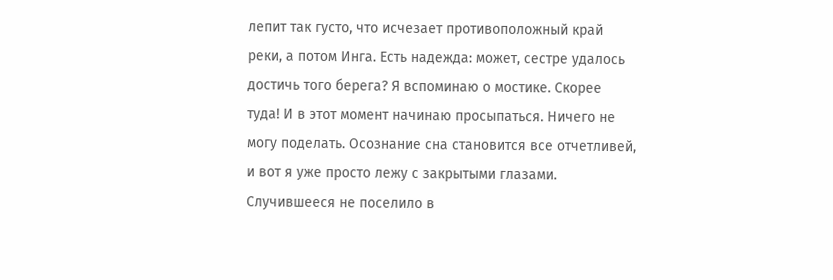лепит так густо, что исчезает противоположный край реки, а потом Инга. Есть надежда: может, сестре удалось достичь того берега? Я вспоминаю о мостике. Скорее туда! И в этот момент начинаю просыпаться. Ничего не могу поделать. Осознание сна становится все отчетливей, и вот я уже просто лежу с закрытыми глазами.
Случившееся не поселило в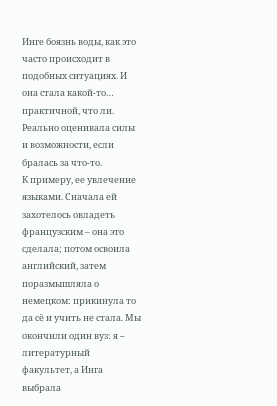Инге боязнь воды, как это часто происходит в подобных ситуациях. И она стала какой-то… практичной, что ли. Реально оценивала силы и возможности, если бралась за что-то.
К примеру, ее увлечение языками. Сначала ей захотелось овладеть французским – она это сделала; потом освоила английский, затем поразмышляла о немецком: прикинула то да сё и учить не стала. Мы окончили один вуз: я – литературный факультет, а Инга выбрала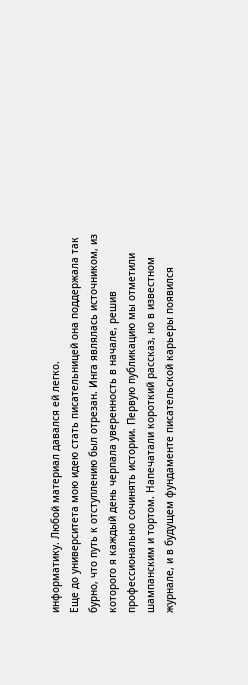информатику. Любой материал давался ей легко.
Еще до университета мою идею стать писательницей она поддержала так бурно, что путь к отступлению был отрезан. Инга являлась источником, из которого я каждый день черпала уверенность в начале, решив профессионально сочинять истории. Первую публикацию мы отметили шампанским и тортом. Напечатали короткий рассказ, но в известном журнале, и в будущем фундаменте писательской карьеры появился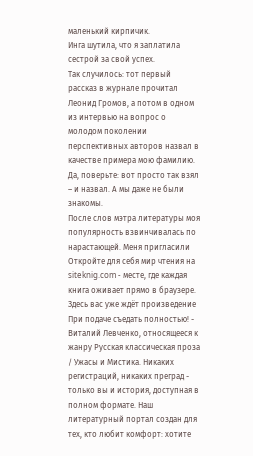маленький кирпичик.
Инга шутила, что я заплатила сестрой за свой успех.
Так случилось: тот первый рассказ в журнале прочитал Леонид Громов, а потом в одном из интервью на вопрос о молодом поколении перспективных авторов назвал в качестве примера мою фамилию. Да, поверьте: вот просто так взял – и назвал. А мы даже не были знакомы.
После слов мэтра литературы моя популярность взвинчивалась по нарастающей. Меня пригласили
Откройте для себя мир чтения на siteknig.com - месте, где каждая книга оживает прямо в браузере. Здесь вас уже ждёт произведение При подаче съедать полностью! - Виталий Левченко, относящееся к жанру Русская классическая проза / Ужасы и Мистика. Никаких регистраций, никаких преград - только вы и история, доступная в полном формате. Наш литературный портал создан для тех, кто любит комфорт: хотите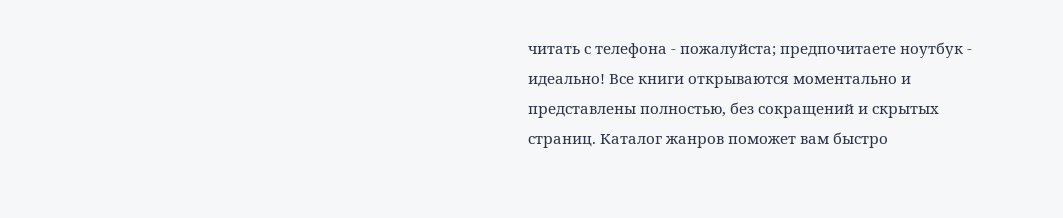читать с телефона - пожалуйста; предпочитаете ноутбук - идеально! Все книги открываются моментально и представлены полностью, без сокращений и скрытых страниц. Каталог жанров поможет вам быстро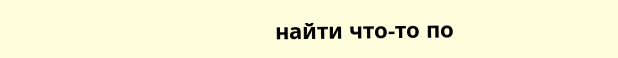найти что-то по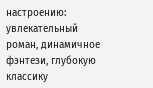настроению: увлекательный роман, динамичное фэнтези, глубокую классику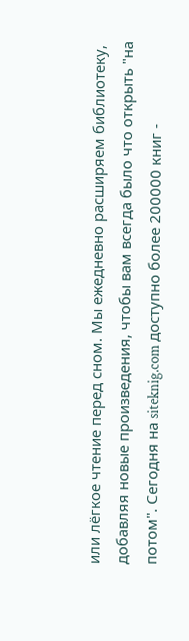или лёгкое чтение перед сном. Мы ежедневно расширяем библиотеку, добавляя новые произведения, чтобы вам всегда было что открыть "на потом". Сегодня на siteknig.com доступно более 200000 книг -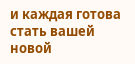и каждая готова стать вашей новой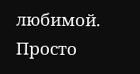любимой. Просто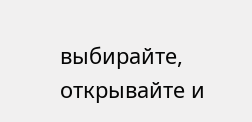выбирайте, открывайте и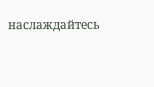наслаждайтесь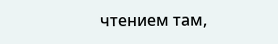чтением там,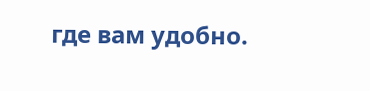где вам удобно.